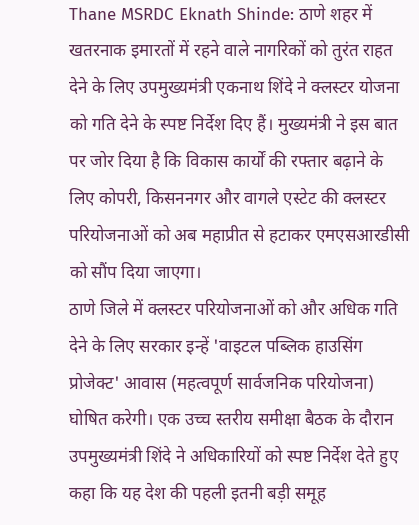Thane MSRDC Eknath Shinde: ठाणे शहर में खतरनाक इमारतों में रहने वाले नागरिकों को तुरंत राहत देने के लिए उपमुख्यमंत्री एकनाथ शिंदे ने क्लस्टर योजना को गति देने के स्पष्ट निर्देश दिए हैं। मुख्यमंत्री ने इस बात पर जोर दिया है कि विकास कार्यों की रफ्तार बढ़ाने के लिए कोपरी, किसननगर और वागले एस्टेट की क्लस्टर परियोजनाओं को अब महाप्रीत से हटाकर एमएसआरडीसी को सौंप दिया जाएगा।
ठाणे जिले में क्लस्टर परियोजनाओं को और अधिक गति देने के लिए सरकार इन्हें 'वाइटल पब्लिक हाउसिंग प्रोजेक्ट' आवास (महत्वपूर्ण सार्वजनिक परियोजना) घोषित करेगी। एक उच्च स्तरीय समीक्षा बैठक के दौरान उपमुख्यमंत्री शिंदे ने अधिकारियों को स्पष्ट निर्देश देते हुए कहा कि यह देश की पहली इतनी बड़ी समूह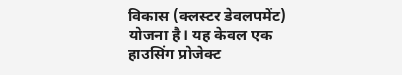विकास (क्लस्टर डेवलपमेंट) योजना है। यह केवल एक हाउसिंग प्रोजेक्ट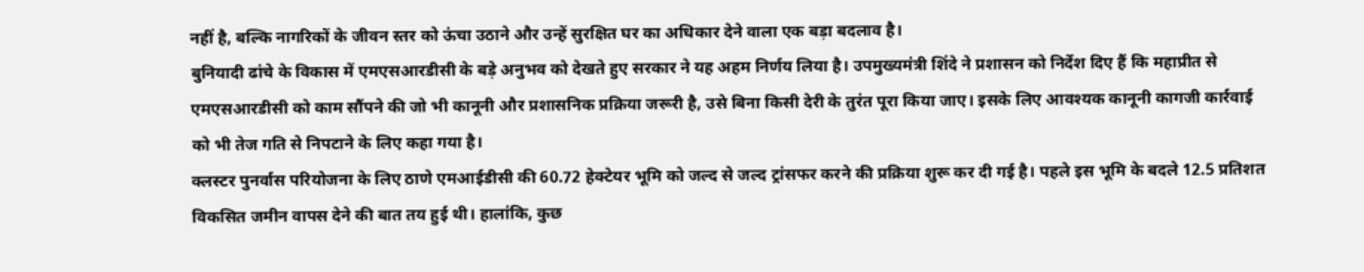नहीं है, बल्कि नागरिकों के जीवन स्तर को ऊंचा उठाने और उन्हें सुरक्षित घर का अधिकार देने वाला एक बड़ा बदलाव है।
बुनियादी ढांचे के विकास में एमएसआरडीसी के बड़े अनुभव को देखते हुए सरकार ने यह अहम निर्णय लिया है। उपमुख्यमंत्री शिंदे ने प्रशासन को निर्देश दिए हैं कि महाप्रीत से एमएसआरडीसी को काम सौंपने की जो भी कानूनी और प्रशासनिक प्रक्रिया जरूरी है, उसे बिना किसी देरी के तुरंत पूरा किया जाए। इसके लिए आवश्यक कानूनी कागजी कार्रवाई को भी तेज गति से निपटाने के लिए कहा गया है।
क्लस्टर पुनर्वास परियोजना के लिए ठाणे एमआईडीसी की 60.72 हेक्टेयर भूमि को जल्द से जल्द ट्रांसफर करने की प्रक्रिया शुरू कर दी गई है। पहले इस भूमि के बदले 12.5 प्रतिशत विकसित जमीन वापस देने की बात तय हुई थी। हालांकि, कुछ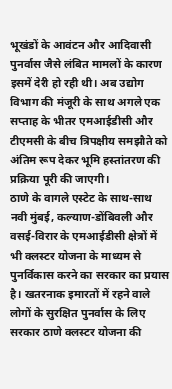भूखंडों के आवंटन और आदिवासी पुनर्वास जैसे लंबित मामलों के कारण इसमें देरी हो रही थी। अब उद्योग विभाग की मंजूरी के साथ अगले एक सप्ताह के भीतर एमआईडीसी और टीएमसी के बीच त्रिपक्षीय समझौते को अंतिम रूप देकर भूमि हस्तांतरण की प्रक्रिया पूरी की जाएगी।
ठाणे के वागले एस्टेट के साथ-साथ नवी मुंबई, कल्याण-डोंबिवली और वसई-विरार के एमआईडीसी क्षेत्रों में भी क्लस्टर योजना के माध्यम से पुनर्विकास करने का सरकार का प्रयास है। खतरनाक इमारतों में रहने वाले लोगों के सुरक्षित पुनर्वास के लिए सरकार ठाणे क्लस्टर योजना की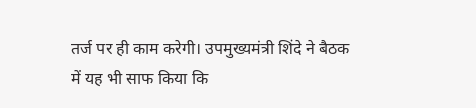तर्ज पर ही काम करेगी। उपमुख्यमंत्री शिंदे ने बैठक में यह भी साफ किया कि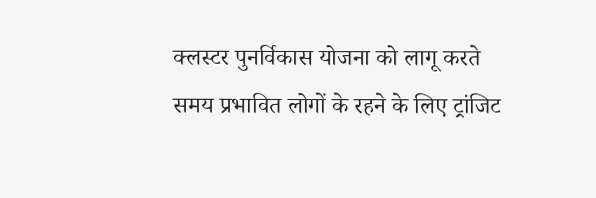क्लस्टर पुनर्विकास योजना को लागू करते समय प्रभावित लोगों के रहने के लिए ट्रांजिट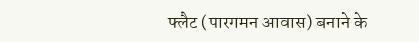फ्लैट (पारगमन आवास) बनाने के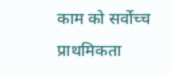काम को सर्वोच्च प्राथमिकता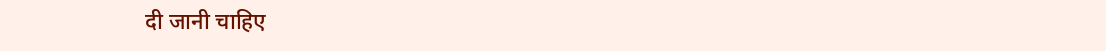दी जानी चाहिए